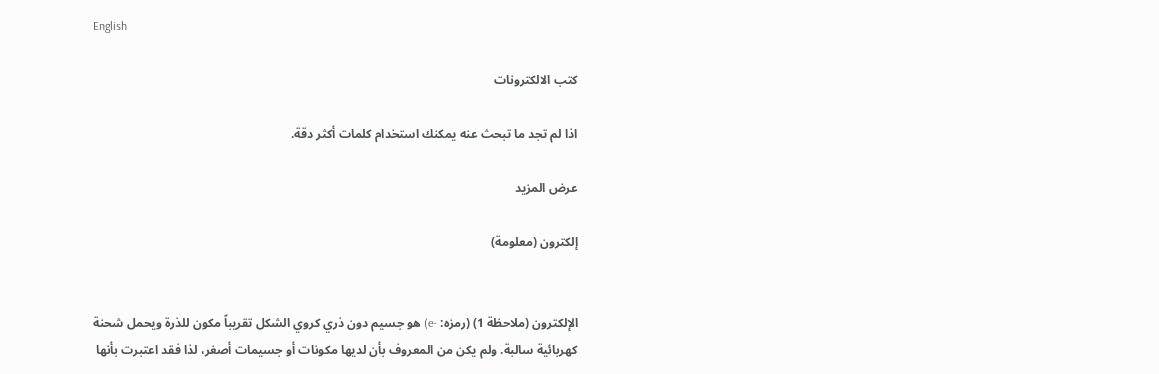English

كتب الالكترونات

اذا لم تجد ما تبحث عنه يمكنك استخدام كلمات أكثر دقة.

عرض المزيد

إلكترون (معلومة)


الإلكترون (ملاحظة 1) (رمزه: -e) هو جسيم دون ذري كروي الشكل تقريباً مكون للذرة ويحمل شحنة كهربائية سالبة. ولم يكن من المعروف بأن لديها مكونات أو جسيمات أصغر، لذا فقد اعتبرت بأنها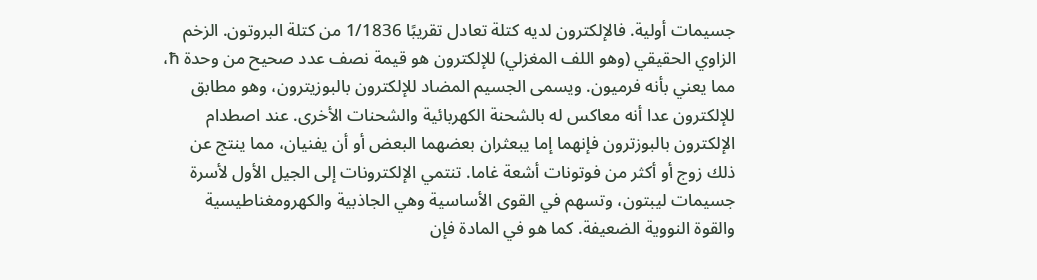جسيمات أولية. فالإلكترون لديه كتلة تعادل تقريبًا 1/1836 من كتلة البروتون. الزخم الزاوي الحقيقي (وهو اللف المغزلي) للإلكترون هو قيمة نصف عدد صحيح من وحدة ħ، مما يعني بأنه فرميون. ويسمى الجسيم المضاد للإلكترون بالبوزيترون، وهو مطابق للإلكترون عدا أنه معاكس له بالشحنة الكهربائية والشحنات الأخرى. عند اصطدام الإلكترون بالبوزترون فإنهما إما يبعثران بعضهما البعض أو أن يفنيان، مما ينتج عن ذلك زوج أو أكثر من فوتونات أشعة غاما. تنتمي الإلكترونات إلى الجيل الأول لأسرة جسيمات ليبتون، وتسهم في القوى الأساسية وهي الجاذبية والكهرومغناطيسية والقوة النووية الضعيفة. كما هو في المادة فإن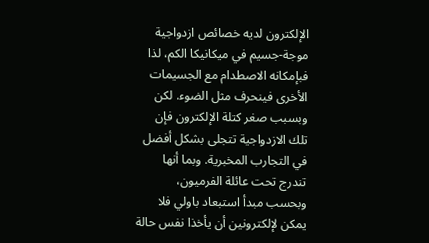الإلكترون لديه خصائص ازدواجية موجة-جسيم في ميكانيكا الكم، لذا فبإمكانه الاصطدام مع الجسيمات الأخرى فينحرف مثل الضوء. لكن وبسبب صغر كتلة الإلكترون فإن تلك الازدواجية تتجلى بشكل أفضل في التجارب المخبرية. وبما أنها تندرج تحت عائلة الفرميون، وبحسب مبدأ استبعاد باولي فلا يمكن لإلكترونين أن يأخذا نفس حالة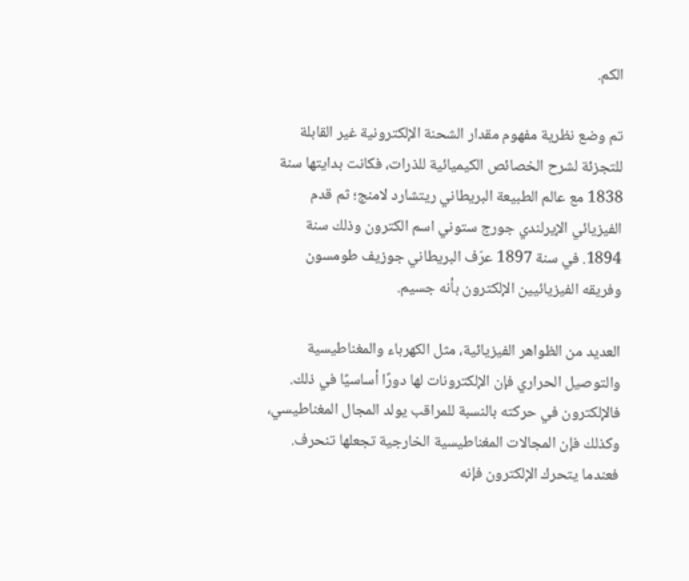الكم.

تم وضع نظرية مفهوم مقدار الشحنة الإلكترونية غير القابلة للتجزئة لشرح الخصائص الكيميائية للذرات، فكانت بدايتها سنة 1838 مع عالم الطبيعة البريطاني ريتشارد لامنج؛ ثم قدم الفيزيائي الإيرلندي جورج ستوني اسم الكترون وذلك سنة 1894. في سنة 1897 عرّف البريطاني جوزيف طومسون وفريقه الفيزيائيين الإلكترون بأنه جسيم.

العديد من الظواهر الفيزيائية، مثل الكهرباء والمغناطيسية والتوصيل الحراري فإن الإلكترونات لها دورًا أساسيًا في ذلك. فالإلكترون في حركته بالنسبة للمراقب يولد المجال المغناطيسي، وكذلك فإن المجالات المغناطيسية الخارجية تجعلها تنحرف. فعندما يتحرك الإلكترون فإنه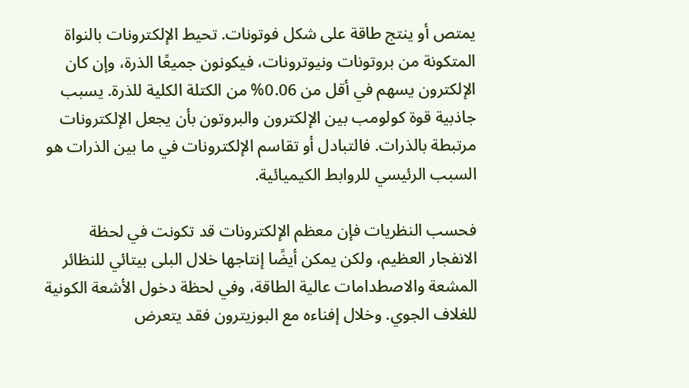يمتص أو ينتج طاقة على شكل فوتونات. تحيط الإلكترونات بالنواة المتكونة من بروتونات ونيوترونات، فيكونون جميعًا الذرة، وإن كان الإلكترون يسهم في أقل من 0.06% من الكتلة الكلية للذرة. يسبب جاذبية قوة كولومب بين الإلكترون والبروتون بأن يجعل الإلكترونات مرتبطة بالذرات. فالتبادل أو تقاسم الإلكترونات في ما بين الذرات هو السبب الرئيسي للروابط الكيميائية.

فحسب النظريات فإن معظم الإلكترونات قد تكونت في لحظة الانفجار العظيم، ولكن يمكن أيضًا إنتاجها خلال البلى بيتائي للنظائر المشعة والاصطدامات عالية الطاقة، وفي لحظة دخول الأشعة الكونية للغلاف الجوي. وخلال إفناءه مع البوزيترون فقد يتعرض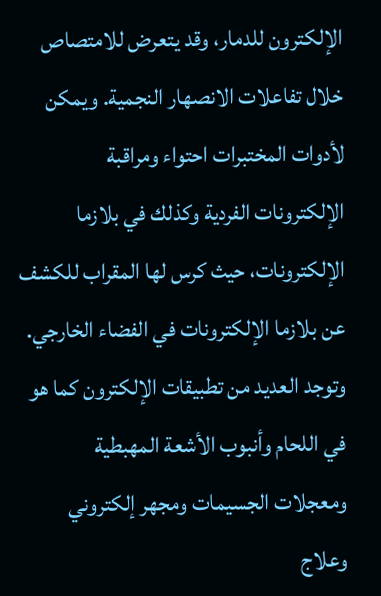الإلكترون للدمار، وقد يتعرض للامتصاص خلال تفاعلات الانصهار النجمية. ويمكن لأدوات المختبرات احتواء ومراقبة الإلكترونات الفردية وكذلك في بلازما الإلكترونات، حيث كرس لها المقراب للكشف عن بلازما الإلكترونات في الفضاء الخارجي. وتوجد العديد من تطبيقات الإلكترون كما هو في اللحام وأنبوب الأشعة المهبطية ومعجلات الجسيمات ومجهر إلكتروني وعلاج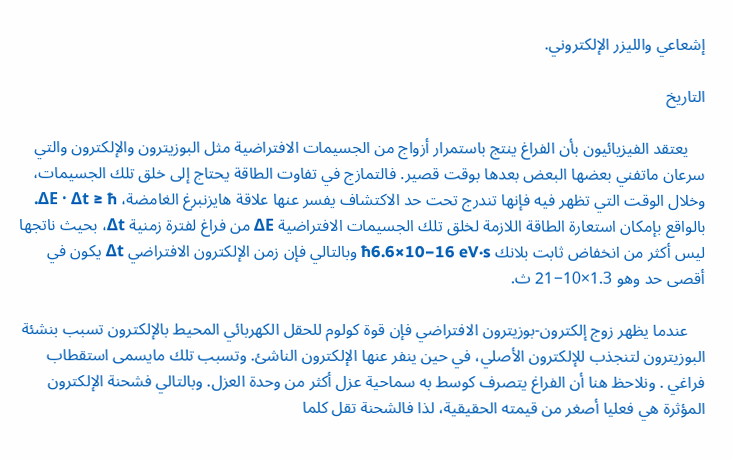إشعاعي والليزر الإلكتروني.

التاريخ

    يعتقد الفيزيائيون بأن الفراغ ينتج باستمرار أزواج من الجسيمات الافتراضية مثل البوزيترون والإلكترون والتي سرعان ماتفني بعضها البعض بعدها بوقت قصير. فالتمازج في تفاوت الطاقة يحتاج إلى خلق تلك الجسيمات، وخلال الوقت التي تظهر فيه فإنها تندرج تحت حد الاكتشاف يفسر عنها علاقة هايزنبرغ الغامضة، ΔE · Δt ≥ ħ. بالواقع بإمكان استعارة الطاقة اللازمة لخلق تلك الجسيمات الافتراضية ΔE من فراغ لفترة زمنية Δt، بحيث ناتجها ليس أكثر من انخفاض ثابت بلانك ħ6.6×10−16 eV·s وبالتالي فإن زمن الإلكترون الافتراضي Δt يكون في أقصى حد وهو 1.3×10−21 ث.

    عندما يظهر زوج إلكترون-بوزيترون الافتراضي فإن قوة كولوم للحقل الكهربائي المحيط بالإلكترون تسبب بنشئة البوزيترون لتنجذب للإلكترون الأصلي، في حين ينفر عنها الإلكترون الناشئ. وتسبب تلك مايسمى استقطاب فراغي . ونلاحظ هنا أن الفراغ يتصرف كوسط به سماحية عزل أكثر من وحدة العزل. وبالتالي فشحنة الإلكترون المؤثرة هي فعليا أصغر من قيمته الحقيقية، لذا فالشحنة تقل كلما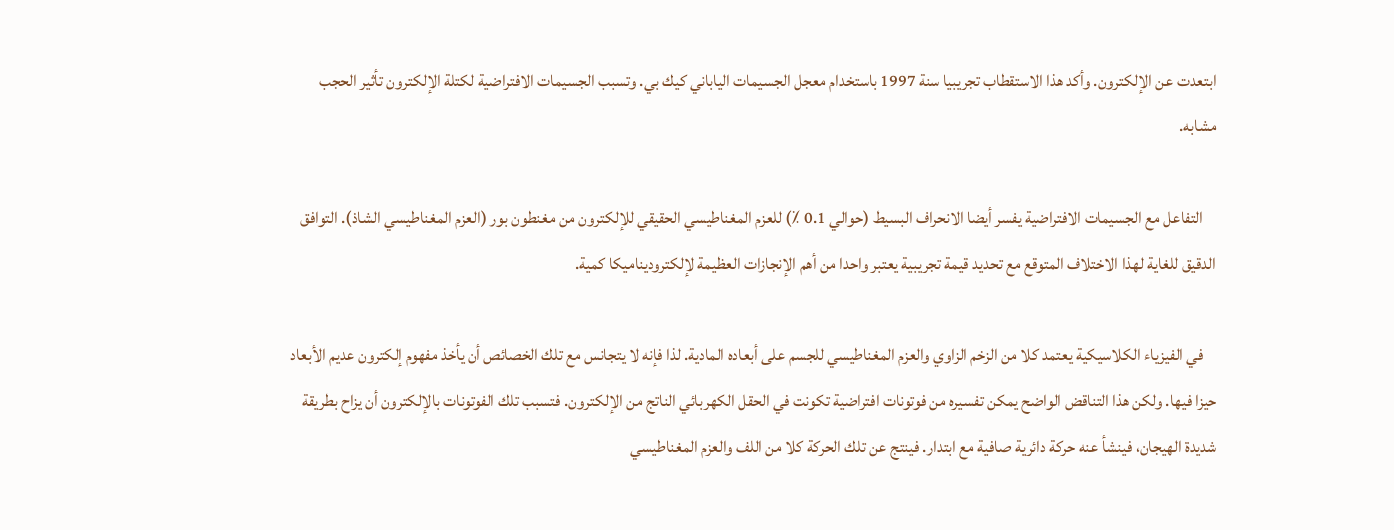ابتعدت عن الإلكترون. وأكد هذا الاستقطاب تجريبيا سنة 1997 باستخدام معجل الجسيمات الياباني كيك بي. وتسبب الجسيمات الافتراضية لكتلة الإلكترون تأثير الحجب مشابه.

    التفاعل مع الجسيمات الافتراضية يفسر أيضا الانحراف البسيط (حوالي 0.1 ٪) للعزم المغناطيسي الحقيقي للإلكترون من مغنطون بور (العزم المغناطيسي الشاذ). التوافق الدقيق للغاية لهذا الاختلاف المتوقع مع تحديد قيمة تجريبية يعتبر واحدا من أهم الإنجازات العظيمة لإلكتروديناميكا كمية.

    في الفيزياء الكلاسيكية يعتمد كلا من الزخم الزاوي والعزم المغناطيسي للجسم على أبعاده المادية. لذا فإنه لا يتجانس مع تلك الخصائص أن يأخذ مفهوم إلكترون عديم الأبعاد حيزا فيها. ولكن هذا التناقض الواضح يمكن تفسيره من فوتونات افتراضية تكونت في الحقل الكهربائي الناتج من الإلكترون. فتسبب تلك الفوتونات بالإلكترون أن يزاح بطريقة شديدة الهيجان، فينشأ عنه حركة دائرية صافية مع ابتدار. فينتج عن تلك الحركة كلا من اللف والعزم المغناطيسي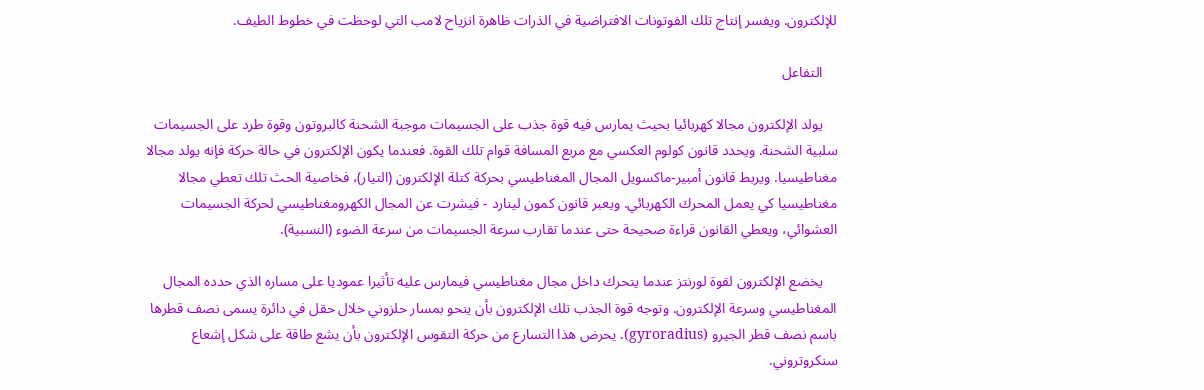للإلكترون. ويفسر إنتاج تلك الفوتونات الافتراضية في الذرات ظاهرة انزياح لامب التي لوحظت في خطوط الطيف.

    التفاعل

    يولد الإلكترون مجالا كهربائيا بحيث يمارس فيه قوة جذب على الجسيمات موجبة الشحنة كالبروتون وقوة طرد على الجسيمات سلبية الشحنة. ويحدد قانون كولوم العكسي مع مربع المسافة قوام تلك القوة. فعندما يكون الإلكترون في حالة حركة فإنه يولد مجالا مغناطيسيا. ويربط قانون أمبير-ماكسويل المجال المغناطيسي بحركة كتلة الإلكترون (التيار)، فخاصية الحث تلك تعطي مجالا مغناطيسيا كي يعمل المحرك الكهربائي. ويعبر قانون كمون لينارد - فيشرت عن المجال الكهرومغناطيسي لحركة الجسيمات العشوائي، ويعطي القانون قراءة صحيحة حتى عندما تقارب سرعة الجسيمات من سرعة الضوء (النسبية).

    يخضع الإلكترون لقوة لورنتز عندما يتحرك داخل مجال مغناطيسي فيمارس عليه تأثيرا عموديا على مساره الذي حدده المجال المغناطيسي وسرعة الإلكترون. وتوجه قوة الجذب تلك الإلكترون بأن ينحو بمسار حلزوني خلال حقل في دائرة يسمى نصف قطرها باسم نصف قطر الجيرو (gyroradius). يحرض هذا التسارع من حركة التقوس الإلكترون بأن يشع طاقة على شكل إشعاع سنكروتروني.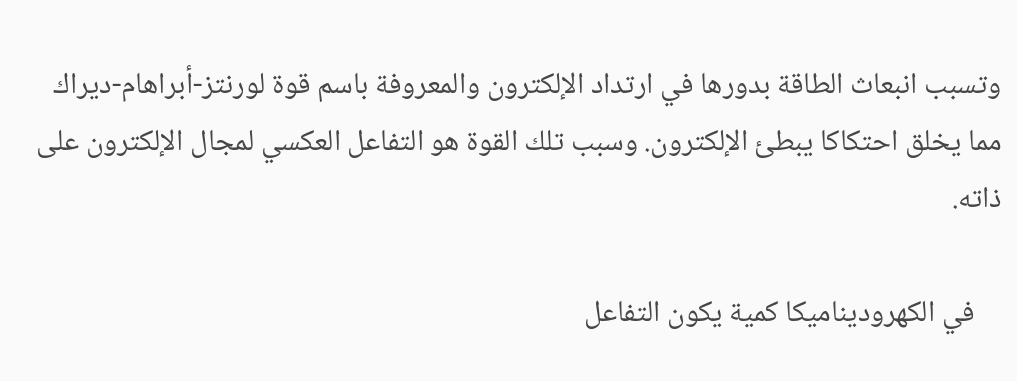وتسبب انبعاث الطاقة بدورها في ارتداد الإلكترون والمعروفة باسم قوة لورنتز-أبراهام-ديراك مما يخلق احتكاكا يبطئ الإلكترون. وسبب تلك القوة هو التفاعل العكسي لمجال الإلكترون على ذاته.

    في الكهروديناميكا كمية يكون التفاعل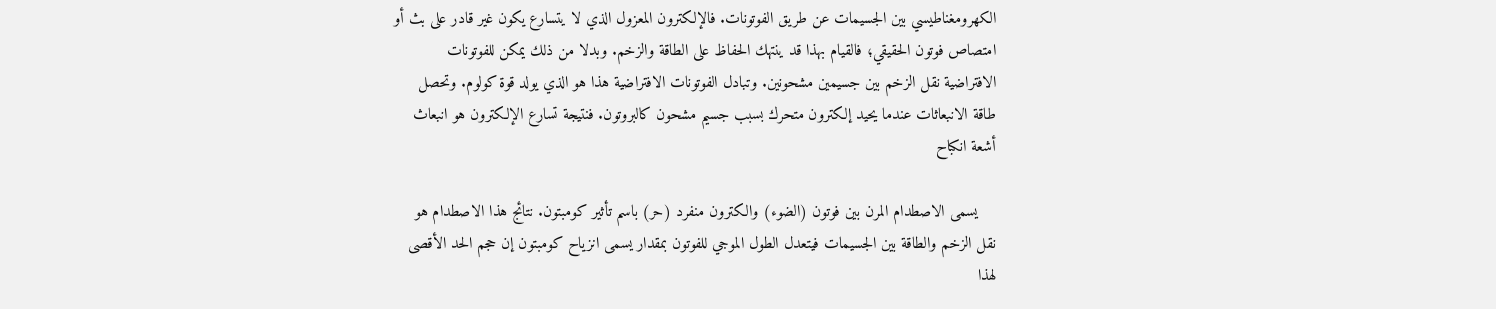الكهرومغناطيسي بين الجسيمات عن طريق الفوتونات. فالإلكترون المعزول الذي لا يتسارع يكون غير قادر على بث أو امتصاص فوتون الحقيقي؛ فالقيام بهذا قد ينتهك الحفاظ على الطاقة والزخم. وبدلا من ذلك يمكن للفوتونات الافتراضية نقل الزخم بين جسيمين مشحونين. وتبادل الفوتونات الافتراضية هذا هو الذي يولد قوة كولوم. وتحصل طاقة الانبعاثات عندما يحيد إلكترون متحرك بسبب جسيم مشحون كالبروتون. فنتيجة تسارع الإلكترون هو انبعاث أشعة انكباح

    يسمى الاصطدام المرن بين فوتون (الضوء) والكترون منفرد (حر) باسم تأثير كومبتون. نتائج هذا الاصطدام هو نقل الزخم والطاقة بين الجسيمات فيتعدل الطول الموجي للفوتون بمقدار يسمى انزياح كومبتون إن حجم الحد الأقصى لهذا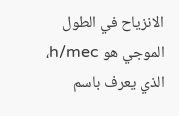الانزياح في الطول الموجي هو h/mec، الذي يعرف باسم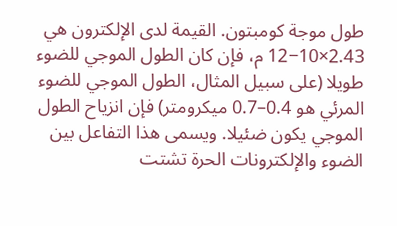طول موجة كومبتون. القيمة لدى الإلكترون هي 2.43×10−12 م، فإن كان الطول الموجي للضوء طويلا (على سبيل المثال، الطول الموجي للضوء المرئي هو 0.4–0.7 ميكرومتر) فإن انزياح الطول الموجي يكون ضئيلا. ويسمى هذا التفاعل بين الضوء والإلكترونات الحرة تشتت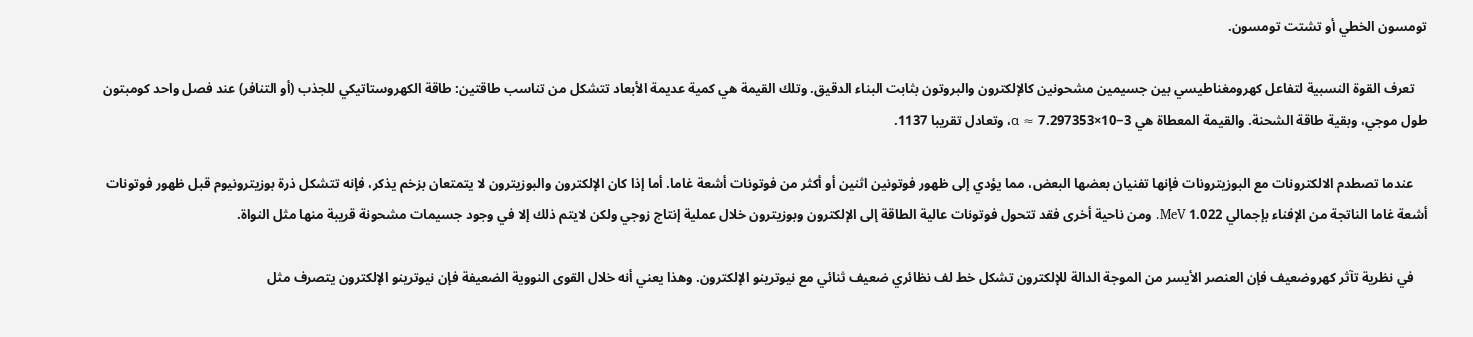تومسون الخطي أو تشتت تومسون.

    تعرف القوة النسبية لتفاعل كهرومغناطيسي بين جسيمين مشحونين كالإلكترون والبروتون بثابت البناء الدقيق. وتلك القيمة هي كمية عديمة الأبعاد تتشكل من تناسب طاقتين: طاقة الكهروستاتيكي للجذب (أو التنافر) عند فصل واحد كومبتون طول موجي، وبقية طاقة الشحنة. والقيمة المعطاة هي α ≈ 7.297353×10−3، وتعادل تقريبا 1137.

    عندما تصطدم الالكترونات مع البوزيترونات فإنها تفنيان بعضها البعض، مما يؤدي إلى ظهور فوتونين اثنين أو أكثر من فوتونات أشعة غاما. أما إذا كان الإلكترون والبوزيترون لا يتمتعان بزخم يذكر، فإنه تتشكل ذرة بوزيترونيوم قبل ظهور فوتونات أشعة غاما الناتجة من الإفناء بإجمالي 1.022 MeV. ومن ناحية أخرى فقد تتحول فوتونات عالية الطاقة إلى الإلكترون وبوزيترون خلال عملية إنتاج زوجي ولكن لايتم ذلك إلا في وجود جسيمات مشحونة قريبة منها مثل النواة.

    في نظرية تآثر كهروضعيف فإن العنصر الأيسر من الموجة الدالة للإلكترون تشكل خط لف نظائري ضعيف ثنائي مع نيوترينو الإلكترون. وهذا يعني أنه خلال القوى النووية الضعيفة فإن نيوترينو الإلكترون يتصرف مثل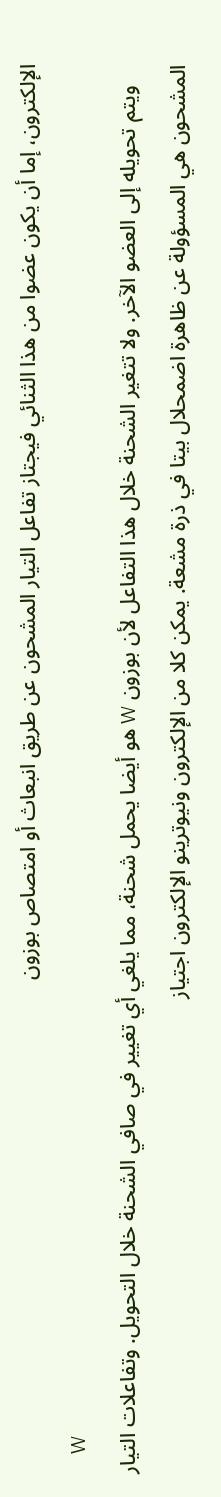الإلكترون، إما أن يكون عضوا من هذا الثنائي فيجتاز تفاعل التيار المشحون عن طريق انبعاث أو امتصاص بوزون
    W
    ويتم تحويله إلى العضو الآخر. ولا تتغير الشحنة خلال هذا التفاعل لأن بوزون W هو أيضا يحمل شحنة، مما يلغي أي تغيير في صافي الشحنة خلال التحويل. وتفاعلات التيار المشحون هي المسؤولة عن ظاهرة اضمحلال بيتا في ذرة مشعة. يمكن كلا من الإلكترون ونيوترينو الإلكترون اجتياز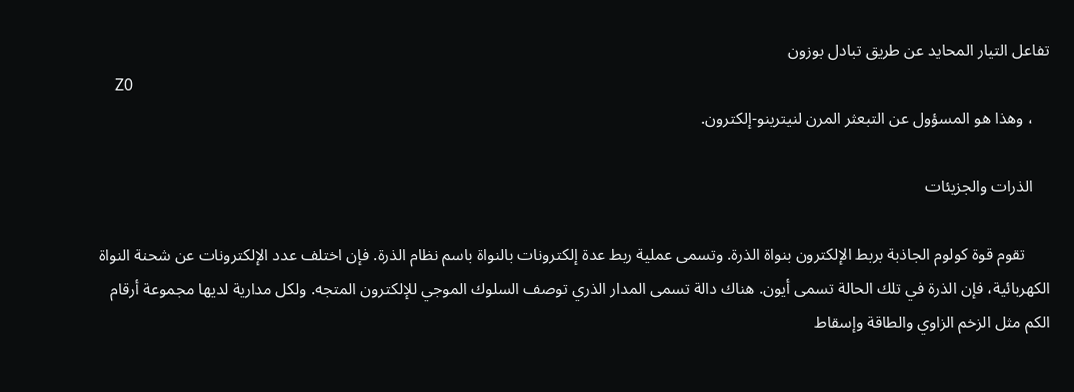تفاعل التيار المحايد عن طريق تبادل بوزون
    Z0
    ، وهذا هو المسؤول عن التبعثر المرن لنيترينو-إلكترون.

    الذرات والجزيئات

      تقوم قوة كولوم الجاذبة بربط الإلكترون بنواة الذرة. وتسمى عملية ربط عدة إلكترونات بالنواة باسم نظام الذرة. فإن اختلف عدد الإلكترونات عن شحنة النواة الكهربائية، فإن الذرة في تلك الحالة تسمى أيون. هناك دالة تسمى المدار الذري توصف السلوك الموجي للإلكترون المتجه. ولكل مدارية لديها مجموعة أرقام الكم مثل الزخم الزاوي والطاقة وإسقاط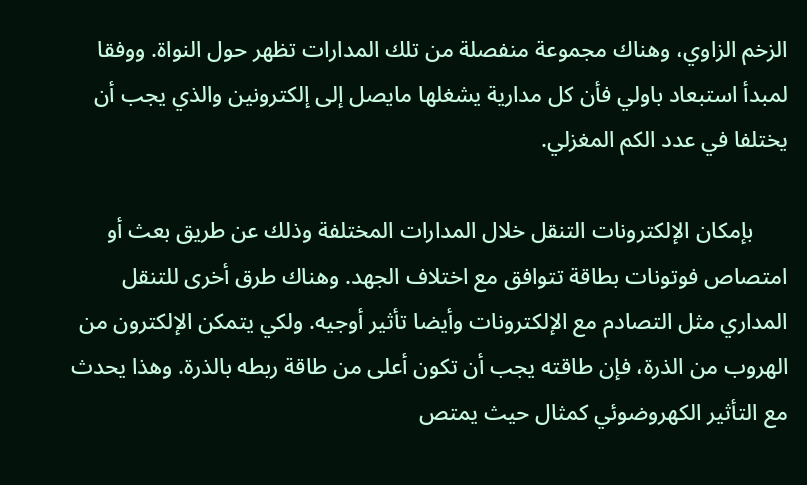الزخم الزاوي، وهناك مجموعة منفصلة من تلك المدارات تظهر حول النواة. ووفقا لمبدأ استبعاد باولي فأن كل مدارية يشغلها مايصل إلى إلكترونين والذي يجب أن يختلفا في عدد الكم المغزلي.

      بإمكان الإلكترونات التنقل خلال المدارات المختلفة وذلك عن طريق بعث أو امتصاص فوتونات بطاقة تتوافق مع اختلاف الجهد. وهناك طرق أخرى للتنقل المداري مثل التصادم مع الإلكترونات وأيضا تأثير أوجيه. ولكي يتمكن الإلكترون من الهروب من الذرة، فإن طاقته يجب أن تكون أعلى من طاقة ربطه بالذرة. وهذا يحدث مع التأثير الكهروضوئي كمثال حيث يمتص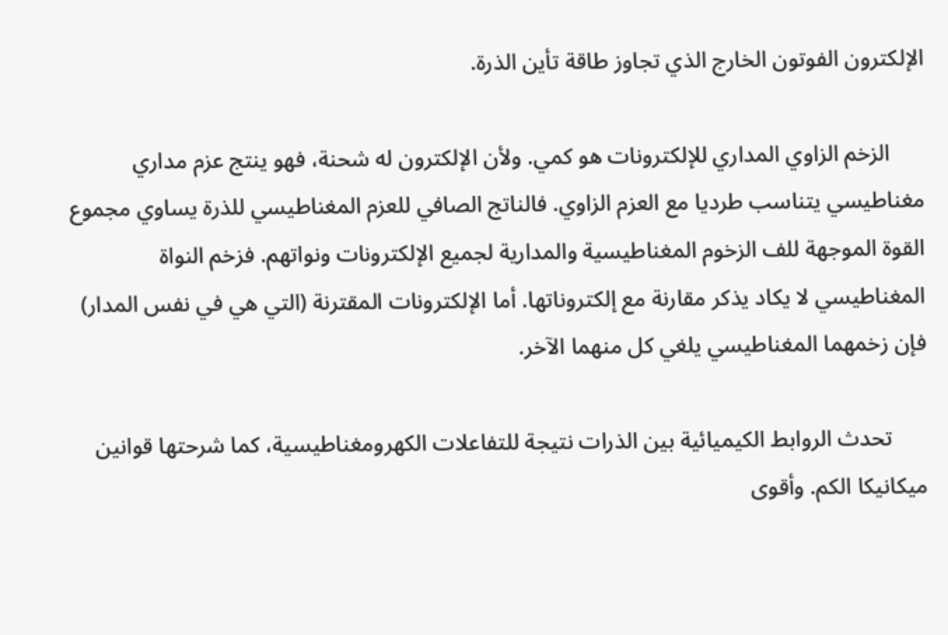الإلكترون الفوتون الخارج الذي تجاوز طاقة تأين الذرة.

      الزخم الزاوي المداري للإلكترونات هو كمي. ولأن الإلكترون له شحنة، فهو ينتج عزم مداري مغناطيسي يتناسب طرديا مع العزم الزاوي. فالناتج الصافي للعزم المغناطيسي للذرة يساوي مجموع القوة الموجهة للف الزخوم المغناطيسية والمدارية لجميع الإلكترونات ونواتهم. فزخم النواة المغناطيسي لا يكاد يذكر مقارنة مع إلكتروناتها. أما الإلكترونات المقترنة (التي هي في نفس المدار) فإن زخمهما المغناطيسي يلغي كل منهما الآخر.

      تحدث الروابط الكيميائية بين الذرات نتيجة للتفاعلات الكهرومغناطيسية، كما شرحتها قوانين ميكانيكا الكم. وأقوى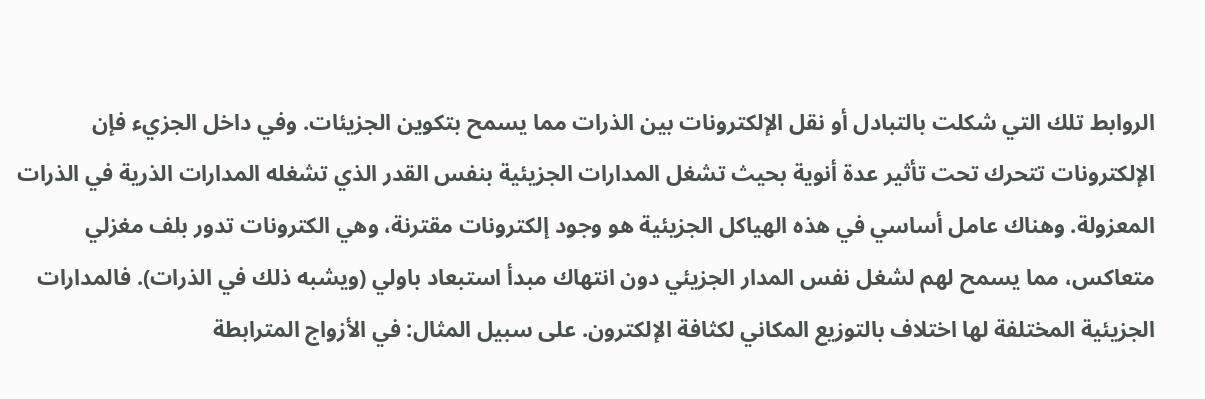الروابط تلك التي شكلت بالتبادل أو نقل الإلكترونات بين الذرات مما يسمح بتكوين الجزيئات. وفي داخل الجزيء فإن الإلكترونات تتحرك تحت تأثير عدة أنوية بحيث تشغل المدارات الجزيئية بنفس القدر الذي تشغله المدارات الذرية في الذرات المعزولة. وهناك عامل أساسي في هذه الهياكل الجزيئية هو وجود إلكترونات مقترنة، وهي الكترونات تدور بلف مغزلي متعاكس، مما يسمح لهم لشغل نفس المدار الجزيئي دون انتهاك مبدأ استبعاد باولي (ويشبه ذلك في الذرات). فالمدارات الجزيئية المختلفة لها اختلاف بالتوزيع المكاني لكثافة الإلكترون. على سبيل المثال: في الأزواج المترابطة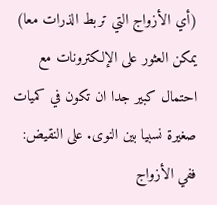(أي الأزواج التي تربط الذرات معا) يمكن العثور على الإلكترونات مع احتمال كبير جدا ان تكون في كميات صغيرة نسبيا بين النوى. على النقيض: ففي الأزواج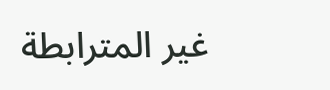غير المترابطة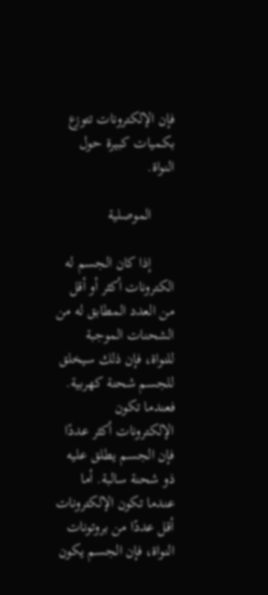فإن الإلكترونات تتوزع بكميات كبيرة حول النواة.

      الموصلية

      إذا كان الجسم له الكترونات أكثر أو أقل من العدد المطابق له من الشحنات الموجبة للنواة، فإن ذلك سيخلق للجسم شحنة كهربية. فعندما تكون الإلكترونات أكثر عددًا فإن الجسم يطلق عليه ذو شحنة سالبة. أما عندما تكون الإلكترونات أقل عددًا من بروتونات النواة، فإن الجسم يكون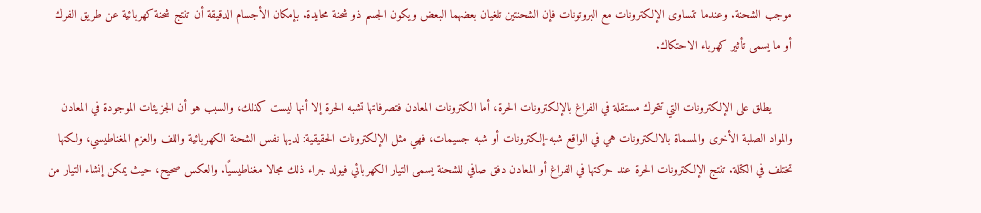موجب الشحنة. وعندما تتساوى الإلكترونات مع البروتونات فإن الشحنتين تلغيان بعضهما البعض ويكون الجسم ذو شحنة محايدة. بإمكان الأجسام الدقيقة أن تنتج شحنة كهربائية عن طريق الفرك أو ما يسمى تأثير كهرباء الاحتكاك.

      يطلق على الإلكترونات التي تتحرك مستقلة في الفراغ بالإلكترونات الحرة، أما الكترونات المعادن فتصرفاتها تشبه الحرة إلا أنها ليست كذلك، والسبب هو أن الجزيئات الموجودة في المعادن والمواد الصلبة الأخرى والمسماة بالالكترونات هي في الواقع شبه-إلكترونات أو شبه جسيمات، فهي مثل الإلكترونات الحقيقية: لديها نفس الشحنة الكهربائية واللف والعزم المغناطيسي، ولكنها تختلف في الكتلة. تنتج الإلكترونات الحرة عند حركتها في الفراغ أو المعادن دفق صافي للشحنة يسمى التيار الكهربائي فيولد جراء ذلك مجالا مغناطيسيًا. والعكس صحيح، حيث يمكن إنشاء التيار من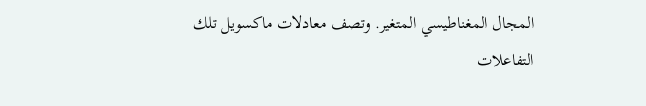المجال المغناطيسي المتغير. وتصف معادلات ماكسويل تلك التفاعلات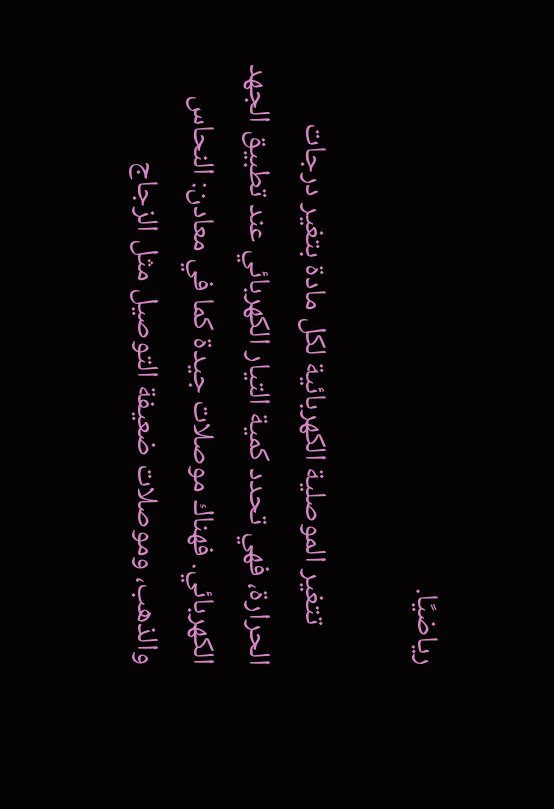رياضيًا.

      تتغير الموصلية الكهربائية لكل مادة بتغير درجات الحرارة، فهي تحدد كمية التيار الكهربائي عند تطبيق الجهد الكهربائي. فهناك موصلات جيدة كما في معادن: النحاس والذهب، وموصلات ضعيفة التوصيل مثل الزجاج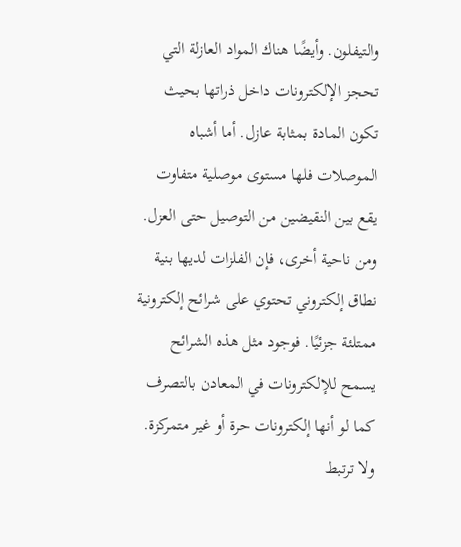والتيفلون. وأيضًا هناك المواد العازلة التي تحجز الإلكترونات داخل ذراتها بحيث تكون المادة بمثابة عازل. أما أشباه الموصلات فلها مستوى موصلية متفاوت يقع بين النقيضين من التوصيل حتى العزل. ومن ناحية أخرى، فإن الفلزات لديها بنية نطاق إلكتروني تحتوي على شرائح إلكترونية ممتلئة جزئيًا. فوجود مثل هذه الشرائح يسمح للإلكترونات في المعادن بالتصرف كما لو أنها إلكترونات حرة أو غير متمركزة. ولا ترتبط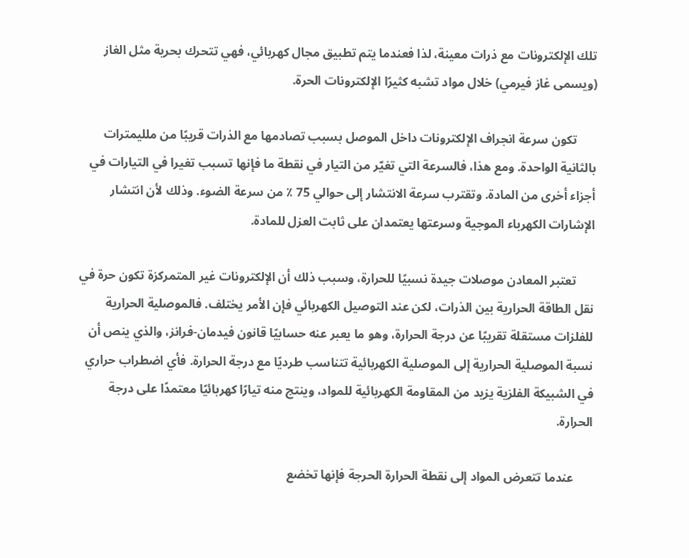تلك الإلكترونات مع ذرات معينة، لذا فعندما يتم تطبيق مجال كهربائي، فهي تتحرك بحرية مثل الغاز (ويسمى غاز فيرمي) خلال مواد تشبه كثيرًا الإلكترونات الحرة.

      تكون سرعة انجراف الإلكترونات داخل الموصل بسبب تصادمها مع الذرات قريبًا من ملليمترات بالثانية الواحدة. ومع هذا، فالسرعة التي تغيّر من التيار في نقطة ما فإنها تسبب تغيرا في التيارات في أجزاء أخرى من المادة. وتقترب سرعة الانتشار إلى حوالي 75 ٪ من سرعة الضوء. وذلك لأن انتشار الإشارات الكهرباء الموجية وسرعتها يعتمدان على ثابت العزل للمادة.

      تعتبر المعادن موصلات جيدة نسبيًا للحرارة، وسبب ذلك أن الإلكترونات غير المتمركزة تكون حرة في نقل الطاقة الحرارية بين الذرات، لكن عند التوصيل الكهربائي فإن الأمر يختلف. فالموصلية الحرارية للفلزات مستقلة تقريبًا عن درجة الحرارة، وهو ما يعبر عنه حسابيًا قانون فيدمان-فرانز، والذي ينص أن نسبة الموصلية الحرارية إلى الموصلية الكهربائية تتناسب طرديًا مع درجة الحرارة. فأي اضطراب حراري في الشبيكة الفلزية يزيد من المقاومة الكهربائية للمواد، وينتج منه تيارًا كهربائيًا معتمدًا على درجة الحرارة.

      عندما تتعرض المواد إلى نقطة الحرارة الحرجة فإنها تخضع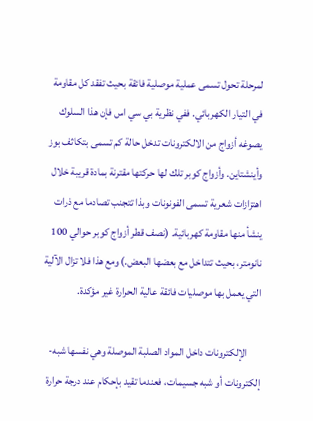لمرحلة تحول تسمى عملية موصلية فائقة بحيث تفقد كل مقاومة في التيار الكهربائي. ففي نظرية بي سي اس فإن هذا السلوك يصوغه أزواج من الالكترونات تدخل حالة كم تسمى بتكاثف بوز وأينشتاين. وأزواج كوبر تلك لها حركتها مقترنة بمادة قريبة خلال اهتزازات شعرية تسمى الفونونات وبذا تتجنب تصادما مع ذرات ينشأ منها مقاومة كهربائية. (نصف قطر أزواج كوبر حوالي 100 نانومتر، بحيث تتداخل مع بعضها البعض.) ومع هذا فلا تزال الآلية التي يعمل بها موصليات فائقة عالية الحرارة غير مؤكدة.

      الإلكترونات داخل المواد الصلبة الموصلة وهي نفسها شبه-إلكترونات أو شبه جسيمات، فعندما تقيد بإحكام عند درجة حرارة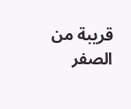قريبة من الصفر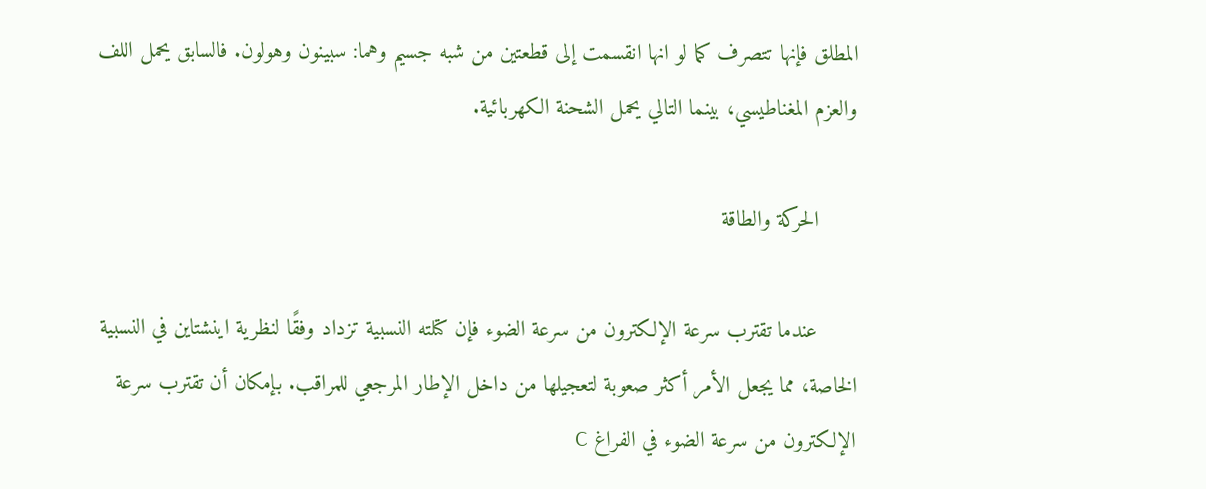المطلق فإنها تتصرف كما لو انها انقسمت إلى قطعتين من شبه جسيم وهما: سبينون وهولون. فالسابق يحمل اللف والعزم المغناطيسي، بينما التالي يحمل الشحنة الكهربائية.

      الحركة والطاقة

      عندما تقترب سرعة الإلكترون من سرعة الضوء فإن كتلته النسبية تزداد وفقًا لنظرية اينشتاين في النسبية الخاصة، مما يجعل الأمر أكثر صعوبة لتعجيلها من داخل الإطار المرجعي للمراقب. بإمكان أن تقترب سرعة الإلكترون من سرعة الضوء في الفراغ C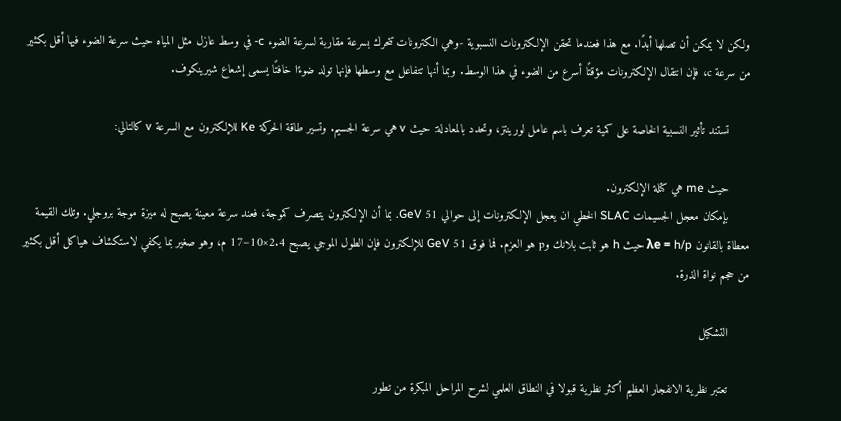ولكن لا يمكن أن تصلها أبدًا. مع هذا فعندما تحقن الإلكترونات النسبوية -وهي الكترونات تتحرك بسرعة مقاربة لسرعة الضوء c- في وسط عازل مثل المياه حيث سرعة الضوء فيها أقل بكثير من سرعة c، فإن انتقال الإلكترونات مؤقتًا أسرع من الضوء في هذا الوسط. وبما أنها تتفاعل مع وسطها فإنها تولد ضوءًا خافتًا يسمى إشعاع شيرينكوف.

      تستند تأثير النسبية الخاصة على كمية تعرف باسم عامل لورينتز، وتحدد بالمعادلة: حيث v هي سرعة الجسيم. وتسير طاقة الحركة Ke للإلكترون مع السرعة v كالتالي:

      حيث me هي كتلة الإلكترون.
      بإمكان معجل الجسيمات SLAC الخطي ان يعجل الإلكترونات إلى حوالي 51 GeV. بما أن الإلكترون يتصرف كموجة، فعند سرعة معينة يصبح له ميزة موجة بروجلي. وتلك القيمة معطاة بالقانون λe = h/p حيث h هو ثابت بلانك وp هو العزم. فما فوق 51 GeV للإلكترون فإن الطول الموجي يصبح 2.4×10−17 م، وهو صغير بما يكفي لاستكشاف هياكل أقل بكثير من حجم نواة الذرة.

      التشكيل

      تعتبر نظرية الانفجار العظيم أكثر نظرية قبولا في النطاق العلمي لشرح المراحل المبكرة من تطور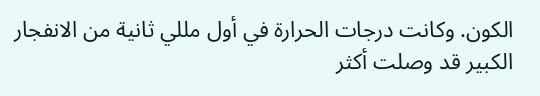الكون. وكانت درجات الحرارة في أول مللي ثانية من الانفجار الكبير قد وصلت أكثر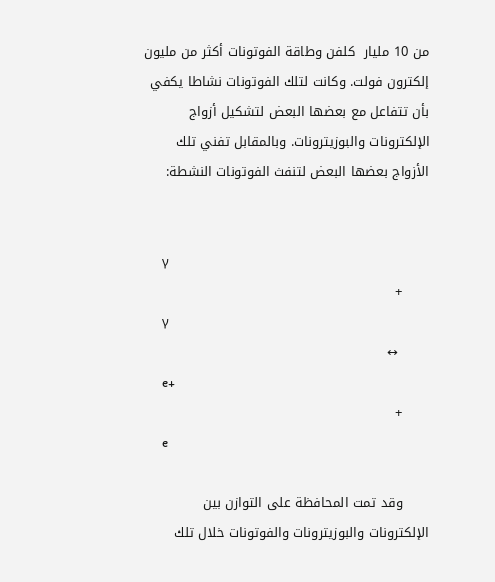من 10 مليار  كلفن وطاقة الفوتونات أكثر من مليون إلكترون فولت. وكانت لتلك الفوتونات نشاطا يكفي بأن تتفاعل مع بعضها البعض لتشكيل أزواج الإلكترونات والبوزيترونات. وبالمقابل تفني تلك الأزواج بعضها البعض لتنفث الفوتونات النشطة:


      γ
      +
      γ
       ↔
      e+
      +
      e

      وقد تمت المحافظة على التوازن بين الإلكترونات والبوزيترونات والفوتونات خلال تلك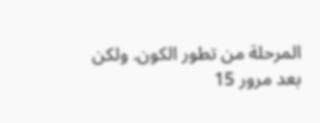المرحلة من تطور الكون. ولكن بعد مرور 15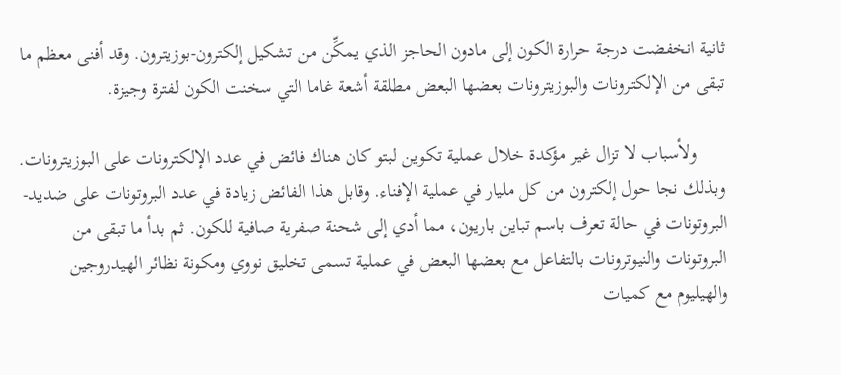ثانية انخفضت درجة حرارة الكون إلى مادون الحاجز الذي يمكِّن من تشكيل إلكترون-بوزيترون. وقد أفنى معظم ما تبقى من الإلكترونات والبوزيترونات بعضها البعض مطلقة أشعة غاما التي سخنت الكون لفترة وجيزة.

      ولأسباب لا تزال غير مؤكدة خلال عملية تكوين لبتو كان هناك فائض في عدد الإلكترونات على البوزيترونات. وبذلك نجا حول إلكترون من كل مليار في عملية الإفناء. وقابل هذا الفائض زيادة في عدد البروتونات على ضديد-البروتونات في حالة تعرف باسم تباين باريون، مما أدي إلى شحنة صفرية صافية للكون. ثم بدأ ما تبقى من البروتونات والنيوترونات بالتفاعل مع بعضها البعض في عملية تسمى تخليق نووي ومكونة نظائر الهيدروجين والهيليوم مع كميات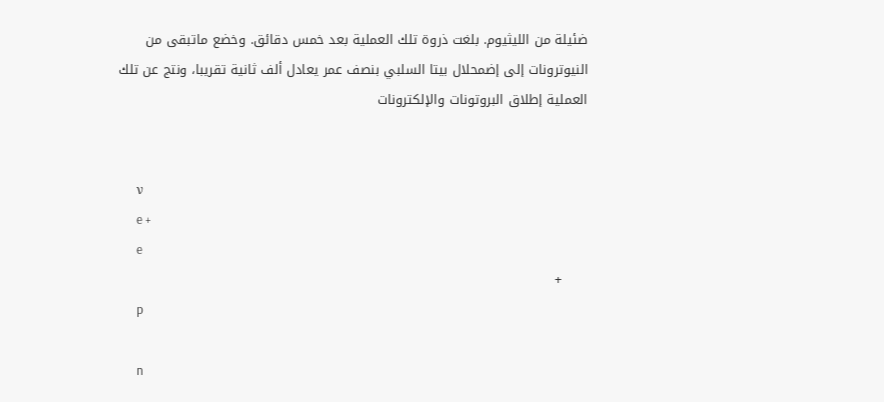ضئيلة من الليثيوم. بلغت ذروة تلك العملية بعد خمس دقائق. وخضع ماتبقى من النيوترونات إلى إضمحلال بيتا السلبي بنصف عمر يعادل ألف ثانية تقريبا، ونتج عن تلك العملية إطلاق البروتونات والإلكترونات


      ν
      e +
      e
      +
      p

      n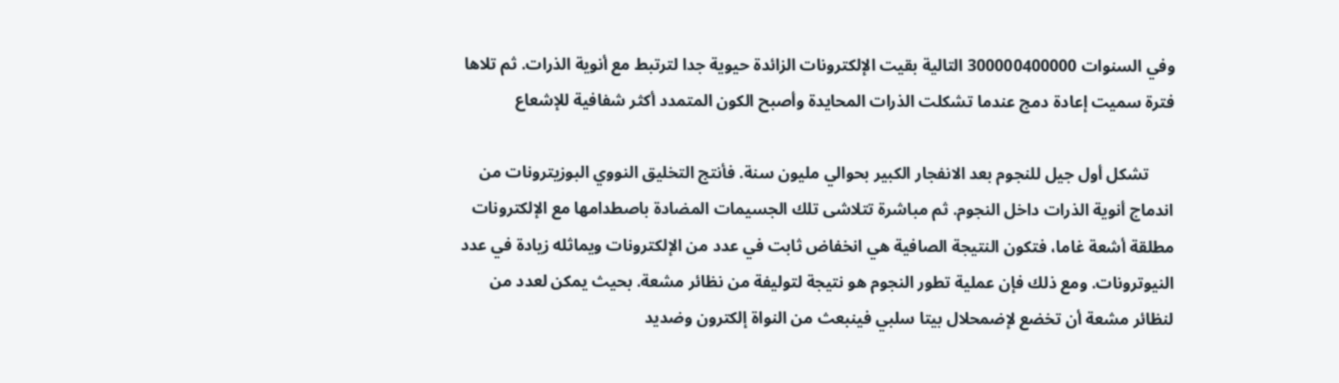وفي السنوات 300000400000 التالية بقيت الإلكترونات الزائدة حيوية جدا لترتبط مع أنوية الذرات. ثم تلاها فترة سميت إعادة دمج عندما تشكلت الذرات المحايدة وأصبح الكون المتمدد أكثر شفافية للإشعاع

      تشكل أول جيل للنجوم بعد الانفجار الكبير بحوالي مليون سنة. فأنتج التخليق النووي البوزيترونات من اندماج أنوية الذرات داخل النجوم. ثم مباشرة تتلاشى تلك الجسيمات المضادة باصطدامها مع الإلكترونات مطلقة أشعة غاما، فتكون النتيجة الصافية هي انخفاض ثابت في عدد من الإلكترونات ويماثله زيادة في عدد النيوترونات. ومع ذلك فإن عملية تطور النجوم هو نتيجة لتوليفة من نظائر مشعة. بحيث يمكن لعدد من لنظائر مشعة أن تخضع لإضمحلال بيتا سلبي فينبعث من النواة إلكترون وضديد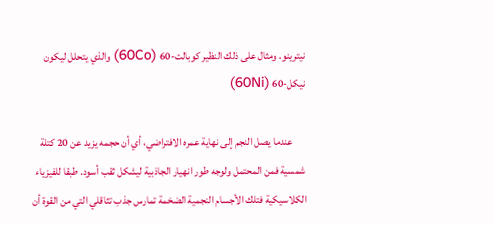نيترينو. ومثال على ذلك النظير كوبالت-60 (60Co) والذي يتحلل ليكون نيكل-60 (60Ni)

      عندما يصل النجم إلى نهاية عمره الافتراضي، أي أن حجمه يزيد عن 20 كتلة شمسية فمن المحتمل ولوجه طور انهيار الجاذبية ليشكل ثقب أسود. طبقا للفيزياء الكلاسيكية فتلك الأجسام النجمية الضخمة تمارس جذب تثاقلي التي من القوة أن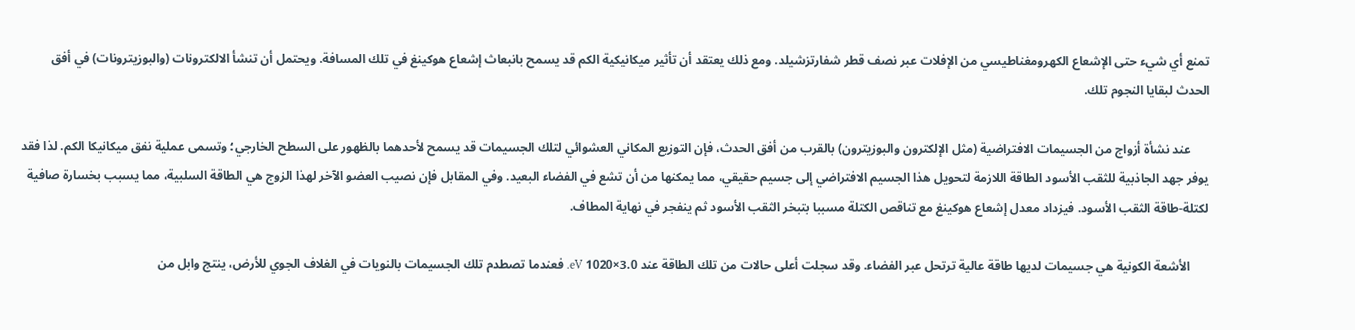تمنع أي شيء حتى الإشعاع الكهرومغناطيسي من الإفلات عبر نصف قطر شفارتزشيلد. ومع ذلك يعتقد أن تأثير ميكانيكية الكم قد يسمح بانبعاث إشعاع هوكينغ في تلك المسافة. ويحتمل أن تنشأ الالكترونات (والبوزيترونات) في أفق الحدث لبقايا النجوم تلك.

      عند نشأة أزواج من الجسيمات الافتراضية (مثل الإلكترون والبوزيترون) بالقرب من أفق الحدث، فإن التوزيع المكاني العشوائي لتلك الجسيمات قد يسمح لأحدهما بالظهور على السطح الخارجي؛ وتسمى عملية نفق ميكانيكا الكم. لذا فقد يوفر جهد الجاذبية للثقب الأسود الطاقة اللازمة لتحويل هذا الجسيم الافتراضي إلى جسيم حقيقي، مما يمكنها من أن تشع في الفضاء البعيد. وفي المقابل فإن نصيب العضو الآخر لهذا الزوج هي الطاقة السلبية، مما يسبب بخسارة صافية لكتلة-طاقة الثقب الأسود. فيزداد معدل إشعاع هوكينغ مع تناقص الكتلة مسببا بتبخر الثقب الأسود ثم ينفجر في نهاية المطاف.

      الأشعة الكونية هي جسيمات لديها طاقة عالية ترتحل عبر الفضاء. وقد سجلت أعلى حالات من تلك الطاقة عند 3.0×1020 eV. فعندما تصطدم تلك الجسيمات بالنويات في الغلاف الجوي للأرض، ينتج وابل من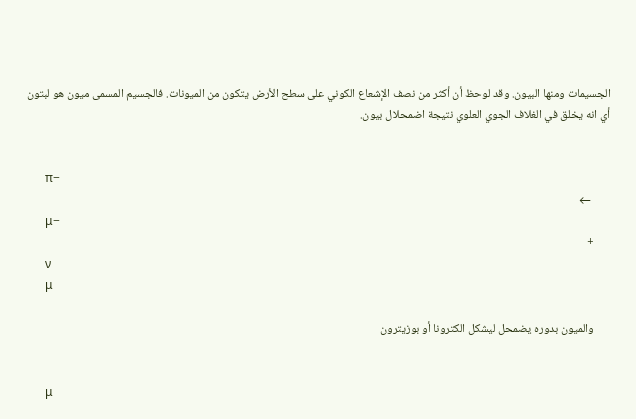الجسيمات ومنها البيون. وقد لوحظ أن أكثر من نصف الإشعاع الكوني على سطح الأرض يتكون من الميونات. فالجسيم المسمى ميون هو لبتون أي انه يخلق في الغلاف الجوي العلوي نتيجة اضمحلال بيون.


      π−
       ←
      μ−
      +
      ν
      μ

      والميون بدوره يضمحل ليشكل الكترونا أو بوزيترون


      μ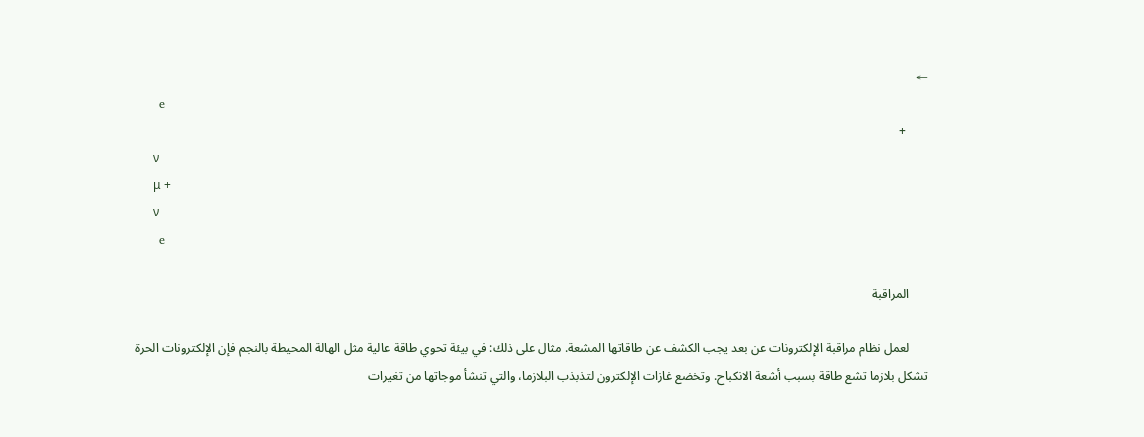←
      e
       +
      ν
      μ +
      ν
      e

      المراقبة

      لعمل نظام مراقبة الإلكترونات عن بعد يجب الكشف عن طاقاتها المشعة. مثال على ذلك: في بيئة تحوي طاقة عالية مثل الهالة المحيطة بالنجم فإن الإلكترونات الحرة تشكل بلازما تشع طاقة بسبب أشعة الانكباح. وتخضع غازات الإلكترون لتذبذب البلازما، والتي تنشأ موجاتها من تغيرات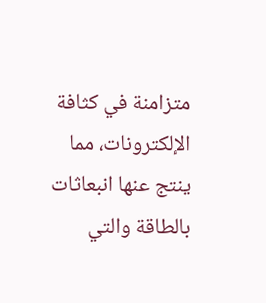متزامنة في كثافة الإلكترونات، مما ينتج عنها انبعاثات بالطاقة والتي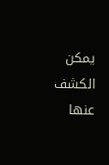يمكن الكشف عنها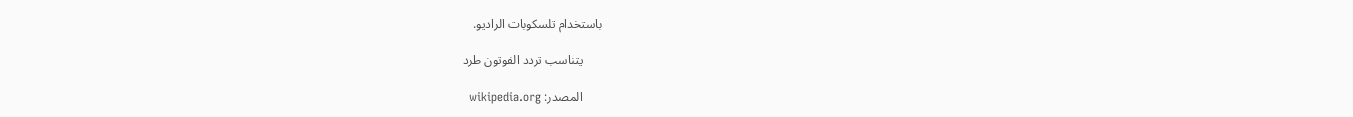باستخدام تلسكوبات الراديو.

      يتناسب تردد الفوتون طرد

      المصدر: wikipedia.org